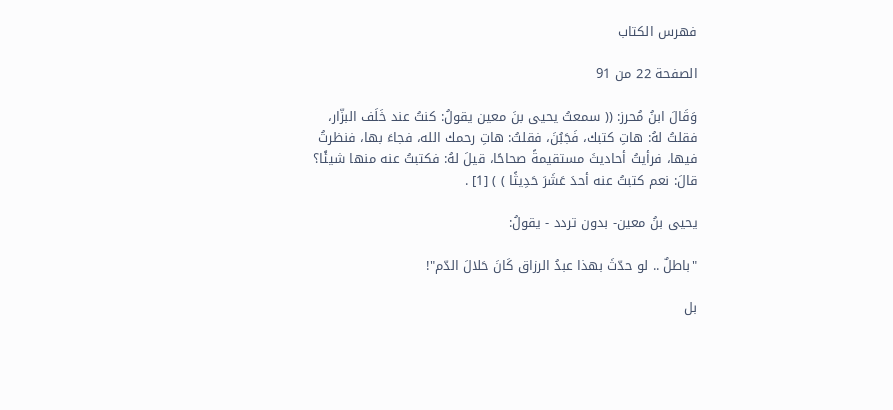فهرس الكتاب

الصفحة 22 من 91

وَقَالَ ابنُ مُحرز: (( سمعتُ يحيى بنَ معين يقولُ: كنتُ عند خَلَف البزّار، فقلتُ لهُ: هاتِ كتبك، فَجَبُنَ، فقلتُ: هاتِ رحمك الله، فجاءَ بها، فنظرتُ فيها، فرأيتُ أحاديثَ مستقيمةً صحاحًا، قيلَ لهُ: فكتبتُ عنه منها شيئًا؟ قالَ: نعم كتبتُ عنه أحدَ عَشَرَ حَدِيثًا ) ) [1] .

يحيى بنُ معين- بدون تردد - يقولُ:

"باطلٌ .. لو حدّثَ بهذا عبدُ الرزاق كَانَ حَلالَ الدّم"!

بل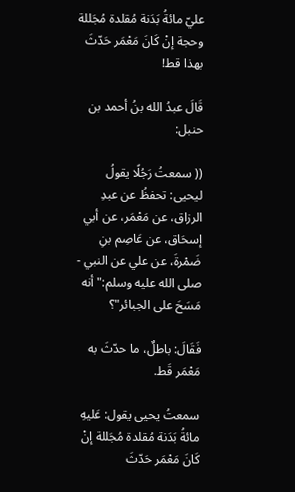عليّ مائةُ بَدَنة مُقلدة مُجَللة وحجة إنْ كَانَ مَعْمَر حَدّثَ بهذا قط!

قَالَ عبدُ الله بنُ أحمد بن حنبل:

(( سمعتُ رَجُلًا يقولُ ليحيى: تحفظُ عن عبدِ الرزاق، عن مَعْمَر، عن أبي إسحَاق، عن عَاصِم بنِ ضَمْرةَ، عن علي عن النبي - صلى الله عليه وسلم:"أنه مَسَحَ على الجبائر"؟

فَقَالَ: باطلٌ، ما حدّثَ به مَعْمَر قَط.

سمعتُ يحيى يقول: عَليهِ مائةُ بَدَنة مُقلدة مُجَللة إنْ كَانَ مَعْمَر حَدّثَ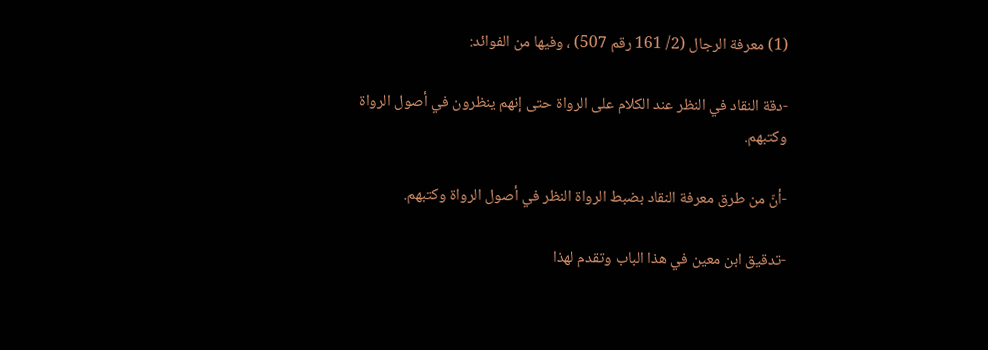(1) معرفة الرجال (2/ 161 رقم 507) ، وفيها من الفوائد:

-دقة النقاد في النظر عند الكلام على الرواة حتى إنهم ينظرون في أصول الرواة وكتبهم.

-أنّ من طرق معرفة النقاد بضبط الرواة النظر في أصول الرواة وكتبهم.

-تدقيق ابن معين في هذا الباب وتقدم لهذا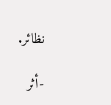نظائر.

-أثر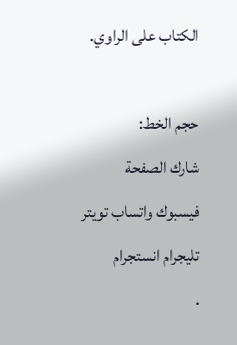الكتاب على الراوي.

حجم الخط:
شارك الصفحة
فيسبوك واتساب تويتر تليجرام انستجرام
.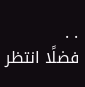. .
فضلًا انتظر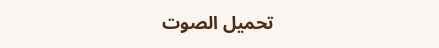تحميل الصوت